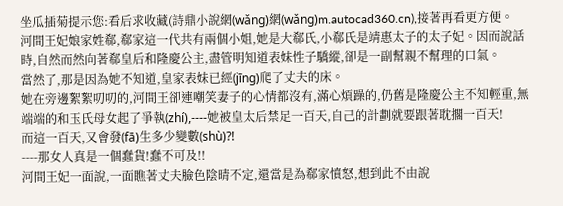坐瓜插菊提示您:看后求收藏(詩鼎小說網(wǎng)網(wǎng)m.autocad360.cn),接著再看更方便。
河間王妃娘家姓郗,郗家這一代共有兩個小姐,她是大郗氏,小郗氏是靖惠太子的太子妃。因而說話時,自然而然向著郗皇后和隆慶公主,盡管明知道表妹性子驕縱,卻是一副幫親不幫理的口氣。
當然了,那是因為她不知道,皇家表妹已經(jīng)爬了丈夫的床。
她在旁邊絮絮叨叨的,河間王卻連嘲笑妻子的心情都沒有,滿心煩躁的,仍舊是隆慶公主不知輕重,無端端的和玉氏母女起了爭執(zhí),----她被皇太后禁足一百天,自己的計劃就要跟著耽擱一百天!
而這一百天,又會發(fā)生多少變數(shù)?!
----那女人真是一個蠢貨!蠢不可及!!
河間王妃一面說,一面瞧著丈夫臉色陰晴不定,還當是為郗家憤怒,想到此不由說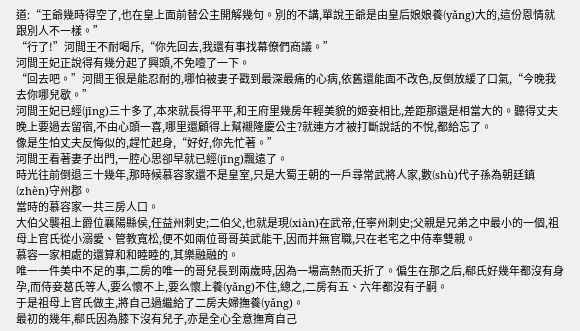道:“王爺幾時得空了,也在皇上面前替公主開解幾句。別的不講,單說王爺是由皇后娘娘養(yǎng)大的,這份恩情就跟別人不一樣。”
“行了!”河間王不耐喝斥,“你先回去,我還有事找幕僚們商議。”
河間王妃正說得有幾分起了興頭,不免噎了一下。
“回去吧。”河間王很是能忍耐的,哪怕被妻子戳到最深最痛的心病,依舊還能面不改色,反倒放緩了口氣,“今晚我去你哪兒歇。”
河間王妃已經(jīng)三十多了,本來就長得平平,和王府里幾房年輕美貌的姬妾相比,差距那還是相當大的。聽得丈夫晚上要過去留宿,不由心頭一喜,哪里還顧得上幫襯隆慶公主?就連方才被打斷說話的不悅,都給忘了。
像是生怕丈夫反悔似的,趕忙起身,“好好,你先忙著。”
河間王看著妻子出門,一腔心思卻早就已經(jīng)飄遠了。
時光往前倒退三十幾年,那時候慕容家還不是皇室,只是大蜀王朝的一戶尋常武將人家,數(shù)代子孫為朝廷鎮(zhèn)守州郡。
當時的慕容家一共三房人口。
大伯父襲祖上爵位襄陽縣侯,任益州刺史;二伯父,也就是現(xiàn)在武帝,任寧州刺史;父親是兄弟之中最小的一個,祖母上官氏從小溺愛、管教寬松,便不如兩位哥哥英武能干,因而并無官職,只在老宅之中侍奉雙親。
慕容一家相處的還算和和睦睦的,其樂融融的。
唯一一件美中不足的事,二房的唯一的哥兒長到兩歲時,因為一場高熱而夭折了。偏生在那之后,郗氏好幾年都沒有身孕,而侍妾葛氏等人,要么懷不上,要么懷上養(yǎng)不住,總之,二房有五、六年都沒有子嗣。
于是祖母上官氏做主,將自己過繼給了二房夫婦撫養(yǎng)。
最初的幾年,郗氏因為膝下沒有兒子,亦是全心全意撫育自己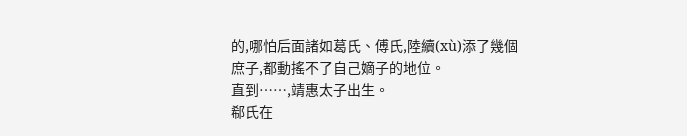的,哪怕后面諸如葛氏、傅氏,陸續(xù)添了幾個庶子,都動搖不了自己嫡子的地位。
直到……,靖惠太子出生。
郗氏在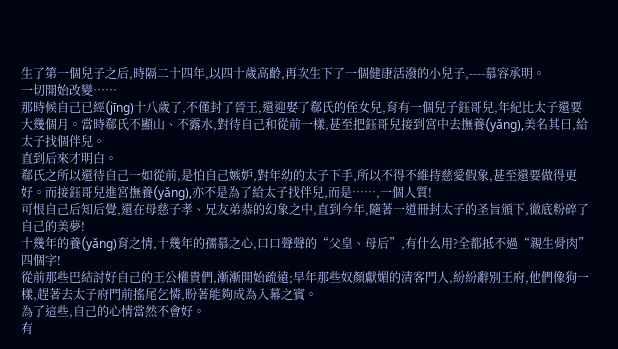生了第一個兒子之后,時隔二十四年,以四十歲高齡,再次生下了一個健康活潑的小兒子,----慕容承明。
一切開始改變……
那時候自己已經(jīng)十八歲了,不僅封了晉王,還迎娶了郗氏的侄女兒,育有一個兒子鈺哥兒,年紀比太子還要大幾個月。當時郗氏不顯山、不露水,對待自己和從前一樣,甚至把鈺哥兒接到宮中去撫養(yǎng),美名其曰,給太子找個伴兒。
直到后來才明白。
郗氏之所以還待自己一如從前,是怕自己嫉妒,對年幼的太子下手,所以不得不維持慈愛假象,甚至還要做得更好。而接鈺哥兒進宮撫養(yǎng),亦不是為了給太子找伴兒,而是……,一個人質!
可恨自己后知后覺,還在母慈子孝、兄友弟恭的幻象之中,直到今年,隨著一道冊封太子的圣旨頒下,徹底粉碎了自己的美夢!
十幾年的養(yǎng)育之情,十幾年的孺慕之心,口口聲聲的“父皇、母后”,有什么用?全都抵不過“親生骨肉”四個字!
從前那些巴結討好自己的王公權貴們,漸漸開始疏遠;早年那些奴顏獻媚的清客門人,紛紛辭別王府,他們像狗一樣,趕著去太子府門前搖尾乞憐,盼著能夠成為入幕之賓。
為了這些,自己的心情當然不會好。
有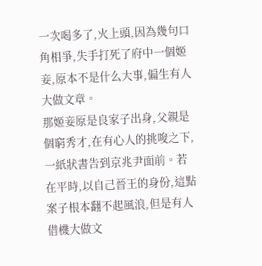一次喝多了,火上頭,因為幾句口角相爭,失手打死了府中一個姬妾,原本不是什么大事,偏生有人大做文章。
那姬妾原是良家子出身,父親是個窮秀才,在有心人的挑唆之下,一紙狀書告到京兆尹面前。若在平時,以自己晉王的身份,這點案子根本翻不起風浪,但是有人借機大做文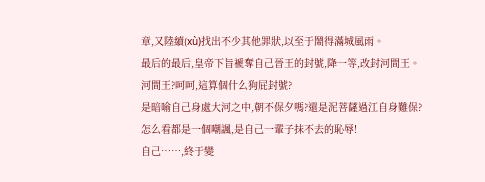章,又陸續(xù)找出不少其他罪狀,以至于鬧得滿城風雨。
最后的最后,皇帝下旨褫奪自己晉王的封號,降一等,改封河間王。
河間王?呵呵,這算個什么狗屁封號?
是暗喻自己身處大河之中,朝不保夕嗎?還是泥菩薩過江自身難保?怎么看都是一個嘲諷,是自己一輩子抹不去的恥辱!
自己……,終于變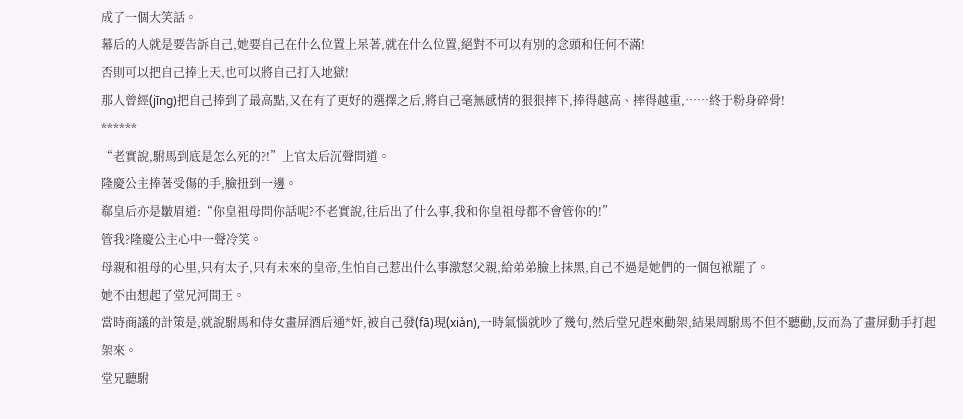成了一個大笑話。
幕后的人就是要告訴自己,她要自己在什么位置上呆著,就在什么位置,絕對不可以有別的念頭和任何不滿!
否則可以把自己捧上天,也可以將自己打入地獄!
那人曾經(jīng)把自己捧到了最高點,又在有了更好的選擇之后,將自己毫無感情的狠狠摔下,捧得越高、摔得越重,……終于粉身碎骨!
******
“老實說,駙馬到底是怎么死的?!”上官太后沉聲問道。
隆慶公主捧著受傷的手,臉扭到一邊。
郗皇后亦是皺眉道:“你皇祖母問你話呢?不老實說,往后出了什么事,我和你皇祖母都不會管你的!”
管我?隆慶公主心中一聲冷笑。
母親和祖母的心里,只有太子,只有未來的皇帝,生怕自己惹出什么事激怒父親,給弟弟臉上抹黑,自己不過是她們的一個包袱罷了。
她不由想起了堂兄河間王。
當時商議的計策是,就說駙馬和侍女畫屏酒后通*奸,被自己發(fā)現(xiàn),一時氣惱就吵了幾句,然后堂兄趕來勸架,結果周駙馬不但不聽勸,反而為了畫屏動手打起架來。
堂兄聽駙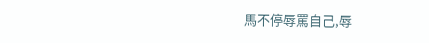馬不停辱罵自己,辱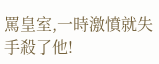罵皇室,一時激憤就失手殺了他!